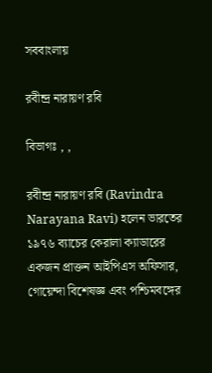সববাংলায়

রবীন্দ্র নারায়ণ রবি

বিভাগঃ , ,

রবীন্দ্র নারায়ণ রবি (Ravindra Narayana Ravi) হলেন ভারতের ১৯৭৬ ব্যাচের কেরালা ক্যাডারের একজন প্রাক্তন আইপিএস অফিসার, গোয়েন্দা বিশেষজ্ঞ এবং পশ্চিমবঙ্গের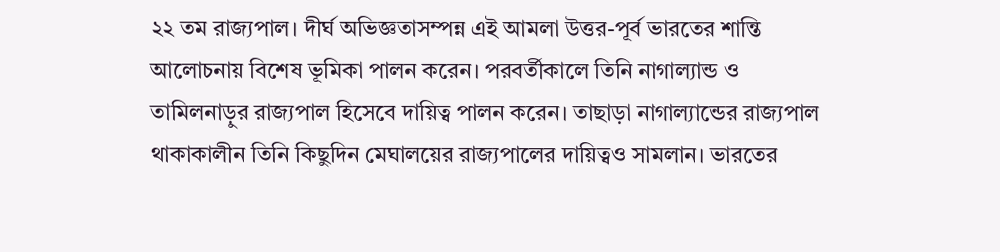২২ তম রাজ্যপাল। দীর্ঘ অভিজ্ঞতাসম্পন্ন এই আমলা উত্তর-পূর্ব ভারতের শান্তি আলোচনায় বিশেষ ভূমিকা পালন করেন। পরবর্তীকালে তিনি নাগাল্যান্ড ও তামিলনাড়ুর রাজ্যপাল হিসেবে দায়িত্ব পালন করেন। তাছাড়া নাগাল্যান্ডের রাজ্যপাল থাকাকালীন তিনি কিছুদিন মেঘালয়ের রাজ্যপালের দায়িত্বও সামলান। ভারতের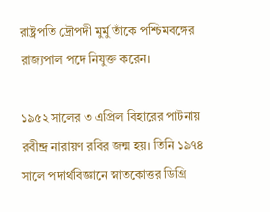রাষ্ট্রপতি দ্রৌপদী মুর্মু তাঁকে পশ্চিমবঙ্গের রাজ্যপাল পদে নিযুক্ত করেন।

১৯৫২ সালের ৩ এপ্রিল বিহারের পাটনায় রবীন্দ্র নারায়ণ রবির জন্ম হয়। তিনি ১৯৭৪ সালে পদার্থবিজ্ঞানে স্নাতকোত্তর ডিগ্রি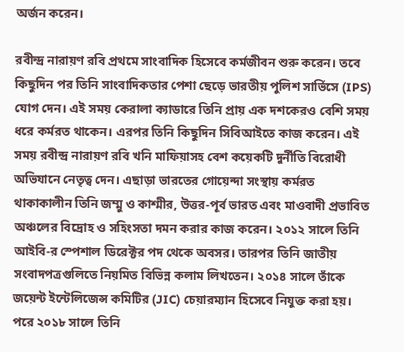অর্জন করেন।

রবীন্দ্র নারায়ণ রবি প্রথমে সাংবাদিক হিসেবে কর্মজীবন শুরু করেন। তবে কিছুদিন পর তিনি সাংবাদিকতার পেশা ছেড়ে ভারতীয় পুলিশ সার্ভিসে (IPS) যোগ দেন। এই সময় কেরালা ক্যাডারে তিনি প্রায় এক দশকেরও বেশি সময় ধরে কর্মরত থাকেন। এরপর তিনি কিছুদিন সিবিআইতে কাজ করেন। এই সময় রবীন্দ্র নারায়ণ রবি খনি মাফিয়াসহ বেশ কয়েকটি দুর্নীতি বিরোধী অভিযানে নেতৃত্ব দেন। এছাড়া ভারতের গোয়েন্দা সংস্থায় কর্মরত থাকাকালীন তিনি জম্মু ও কাশ্মীর, উত্তর-পূর্ব ভারত এবং মাওবাদী প্রভাবিত অঞ্চলের বিদ্রোহ ও সহিংসতা দমন করার কাজ করেন। ২০১২ সালে তিনি আইবি-র স্পেশাল ডিরেক্টর পদ থেকে অবসর। তারপর তিনি জাতীয় সংবাদপত্রগুলিতে নিয়মিত বিভিন্ন কলাম লিখতেন। ২০১৪ সালে তাঁকে জয়েন্ট ইন্টেলিজেন্স কমিটির (JIC) চেয়ারম্যান হিসেবে নিযুক্ত করা হয়। পরে ২০১৮ সালে তিনি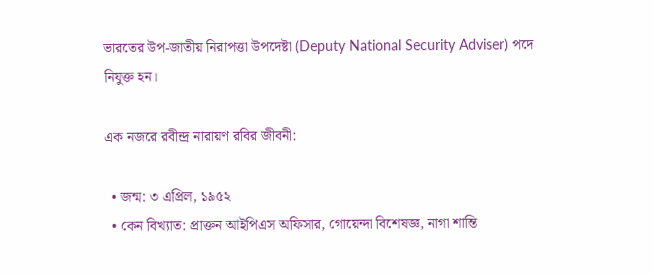ভারতের উপ-জাতীয় নিরাপত্তা উপদেষ্টা (Deputy National Security Adviser) পদে নিযুক্ত হন।

এক নজরে রবীন্দ্র নারায়ণ রবির জীবনী:

  • জন্ম: ৩ এপ্রিল, ১৯৫২
  • কেন বিখ্যাত: প্রাক্তন আইপিএস অফিসার, গোয়েন্দা বিশেষজ্ঞ, নাগা শান্তি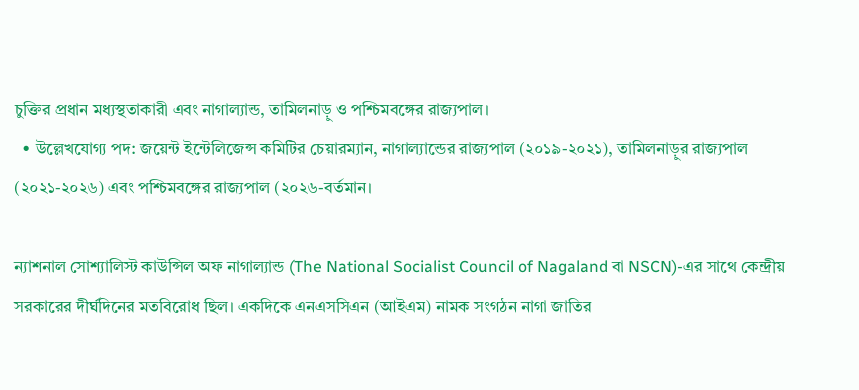চুক্তির প্রধান মধ্যস্থতাকারী এবং নাগাল্যান্ড, তামিলনাড়ু ও পশ্চিমবঙ্গের রাজ্যপাল।
  • উল্লেখযোগ্য পদ: জয়েন্ট ইন্টেলিজেন্স কমিটির চেয়ারম্যান, নাগাল্যান্ডের রাজ্যপাল (২০১৯-২০২১), তামিলনাড়ুর রাজ্যপাল (২০২১-২০২৬) এবং পশ্চিমবঙ্গের রাজ্যপাল (২০২৬-বর্তমান।

ন্যাশনাল সোশ্যালিস্ট কাউন্সিল অফ নাগাল্যান্ড (The National Socialist Council of Nagaland বা NSCN)-এর সাথে কেন্দ্রীয় সরকারের দীর্ঘদিনের মতবিরোধ ছিল। একদিকে এনএসসিএন (আইএম) নামক সংগঠন নাগা জাতির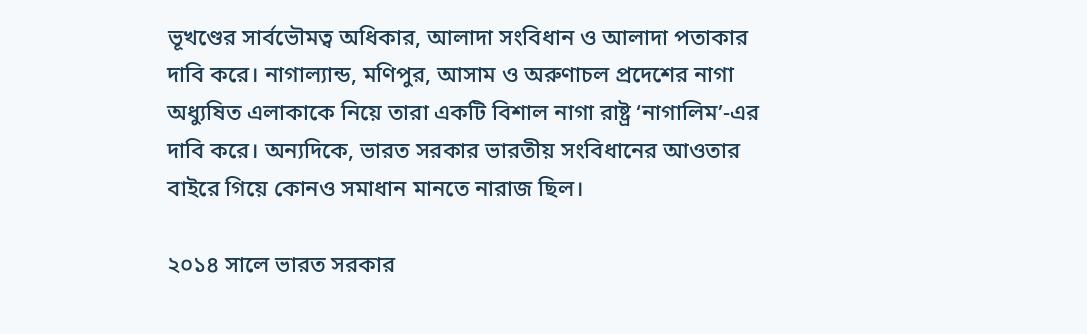ভূখণ্ডের সার্বভৌমত্ব অধিকার, আলাদা সংবিধান ও আলাদা পতাকার দাবি করে। নাগাল্যান্ড, মণিপুর, আসাম ও অরুণাচল প্রদেশের নাগা অধ্যুষিত এলাকাকে নিয়ে তারা একটি বিশাল নাগা রাষ্ট্র ‘নাগালিম’-এর দাবি করে। অন্যদিকে, ভারত সরকার ভারতীয় সংবিধানের আওতার বাইরে গিয়ে কোনও সমাধান মানতে নারাজ ছিল।

২০১৪ সালে ভারত সরকার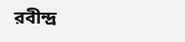রবীন্দ্র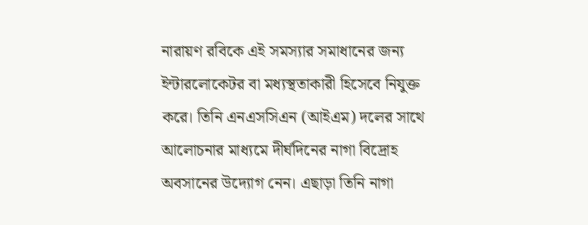নারায়ণ রবিকে এই সমস্যার সমাধানের জন্য ইন্টারলোকেটর বা মধ্যস্থতাকারী হিসেবে নিযুক্ত করে। তিনি এনএসসিএন (আইএম) দলের সাথে আলোচনার মাধ্যমে দীর্ঘদিনের নাগা বিদ্রোহ অবসানের উদ্যোগ নেন। এছাড়া তিনি নাগা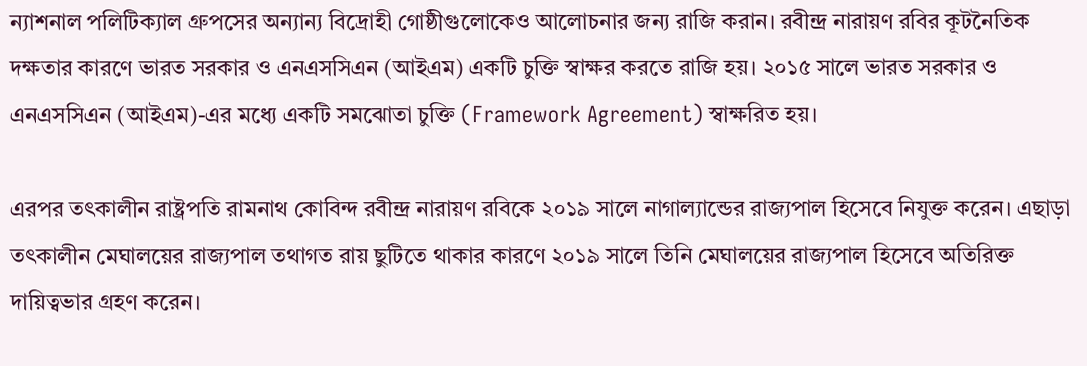ন্যাশনাল পলিটিক্যাল গ্রুপসের অন্যান্য বিদ্রোহী গোষ্ঠীগুলোকেও আলোচনার জন্য রাজি করান। রবীন্দ্র নারায়ণ রবির কূটনৈতিক দক্ষতার কারণে ভারত সরকার ও এনএসসিএন (আইএম) একটি চুক্তি স্বাক্ষর করতে রাজি হয়। ২০১৫ সালে ভারত সরকার ও এনএসসিএন (আইএম)-এর মধ্যে একটি সমঝোতা চুক্তি (Framework Agreement) স্বাক্ষরিত হয়।

এরপর তৎকালীন রাষ্ট্রপতি রামনাথ কোবিন্দ রবীন্দ্র নারায়ণ রবিকে ২০১৯ সালে নাগাল্যান্ডের রাজ্যপাল হিসেবে নিযুক্ত করেন। এছাড়া তৎকালীন মেঘালয়ের রাজ্যপাল তথাগত রায় ছুটিতে থাকার কারণে ২০১৯ সালে তিনি মেঘালয়ের রাজ্যপাল হিসেবে অতিরিক্ত দায়িত্বভার গ্রহণ করেন।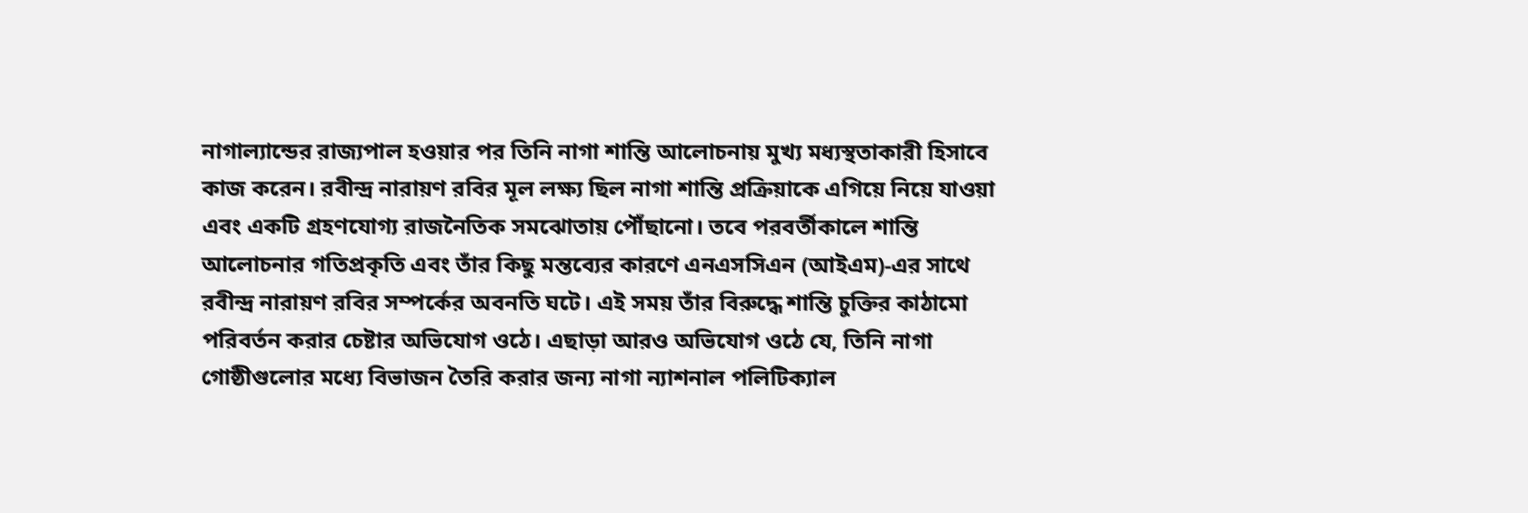নাগাল্যান্ডের রাজ্যপাল হওয়ার পর তিনি নাগা শান্তি আলোচনায় মুখ্য মধ্যস্থতাকারী হিসাবে কাজ করেন। রবীন্দ্র নারায়ণ রবির মূল লক্ষ্য ছিল নাগা শান্তি প্রক্রিয়াকে এগিয়ে নিয়ে যাওয়া এবং একটি গ্রহণযোগ্য রাজনৈতিক সমঝোতায় পৌঁছানো। তবে পরবর্তীকালে শান্তি আলোচনার গতিপ্রকৃতি এবং তাঁর কিছু মন্তব্যের কারণে এনএসসিএন (আইএম)-এর সাথে রবীন্দ্র নারায়ণ রবির সম্পর্কের অবনতি ঘটে। এই সময় তাঁর বিরুদ্ধে শান্তি চুক্তির কাঠামো পরিবর্তন করার চেষ্টার অভিযোগ ওঠে। এছাড়া আরও অভিযোগ ওঠে যে, তিনি নাগা গোষ্ঠীগুলোর মধ্যে বিভাজন তৈরি করার জন্য নাগা ন্যাশনাল পলিটিক্যাল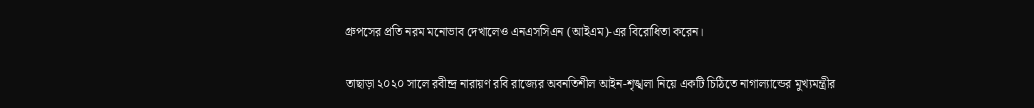গ্রুপসের প্রতি নরম মনোভাব দেখালেও এনএসসিএন (আইএম)-এর বিরোধিতা করেন।

তাছাড়া ২০২০ সালে রবীন্দ্র নারায়ণ রবি রাজ্যের অবনতিশীল আইন-শৃঙ্খলা নিয়ে একটি চিঠিতে নাগাল্যান্ডের মুখ্যমন্ত্রীর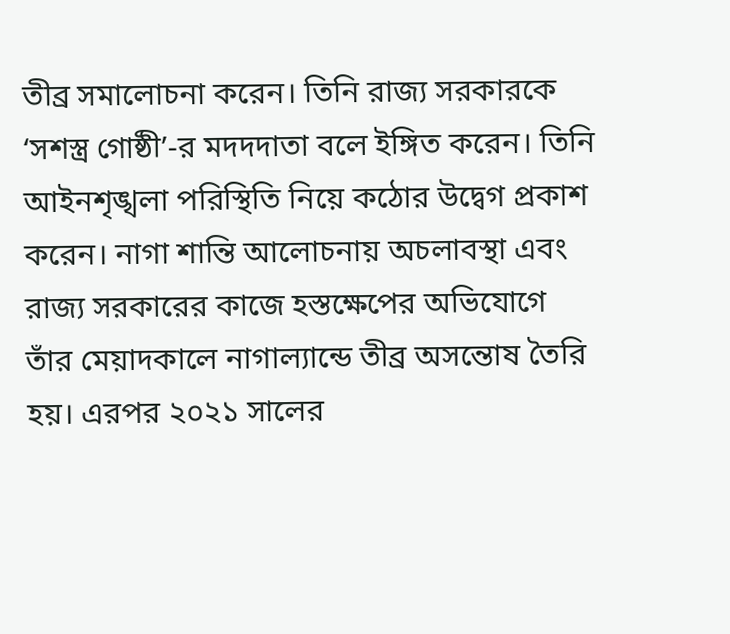তীব্র সমালোচনা করেন। তিনি রাজ্য সরকারকে ‘সশস্ত্র গোষ্ঠী’-র মদদদাতা বলে ইঙ্গিত করেন। তিনি আইনশৃঙ্খলা পরিস্থিতি নিয়ে কঠোর উদ্বেগ প্রকাশ করেন। নাগা শান্তি আলোচনায় অচলাবস্থা এবং রাজ্য সরকারের কাজে হস্তক্ষেপের অভিযোগে তাঁর মেয়াদকালে নাগাল্যান্ডে তীব্র অসন্তোষ তৈরি হয়। এরপর ২০২১ সালের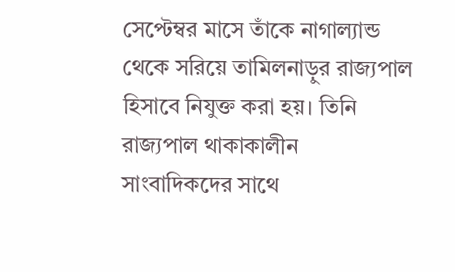সেপ্টেম্বর মাসে তাঁকে নাগাল্যান্ড থেকে সরিয়ে তামিলনাড়ুর রাজ্যপাল হিসাবে নিযুক্ত করা হয়। তিনি রাজ্যপাল থাকাকালীন সাংবাদিকদের সাথে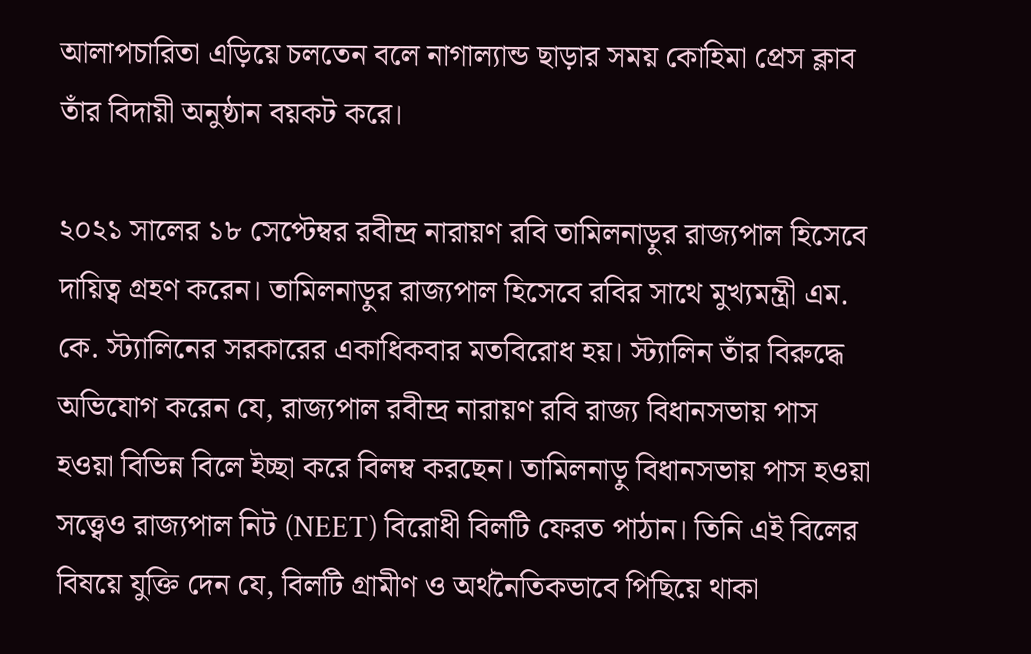আলাপচারিতা এড়িয়ে চলতেন বলে নাগাল্যান্ড ছাড়ার সময় কোহিমা প্রেস ক্লাব তাঁর বিদায়ী অনুষ্ঠান বয়কট করে।

২০২১ সালের ১৮ সেপ্টেম্বর রবীন্দ্র নারায়ণ রবি তামিলনাড়ুর রাজ্যপাল হিসেবে দায়িত্ব গ্রহণ করেন। তামিলনাড়ুর রাজ্যপাল হিসেবে রবির সাথে মুখ্যমন্ত্রী এম. কে. স্ট্যালিনের সরকারের একাধিকবার মতবিরোধ হয়। স্ট্যালিন তাঁর বিরুদ্ধে অভিযোগ করেন যে, রাজ্যপাল রবীন্দ্র নারায়ণ রবি রাজ্য বিধানসভায় পাস হওয়া বিভিন্ন বিলে ইচ্ছা করে বিলম্ব করছেন। তামিলনাড়ু বিধানসভায় পাস হওয়া সত্ত্বেও রাজ্যপাল নিট (NEET) বিরোধী বিলটি ফেরত পাঠান। তিনি এই বিলের বিষয়ে যুক্তি দেন যে, বিলটি গ্রামীণ ও অর্থনৈতিকভাবে পিছিয়ে থাকা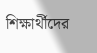শিক্ষার্থীদের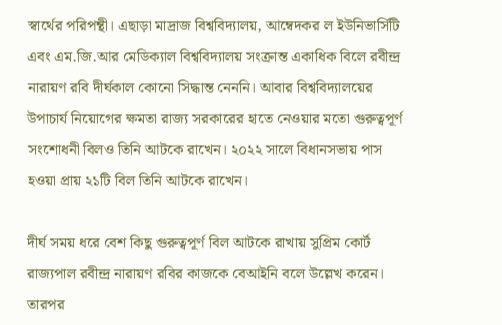স্বার্থের পরিপন্থী। এছাড়া মাদ্রাজ বিশ্ববিদ্যালয়, আম্বেদকর ল ইউনিভার্সিটি এবং এম.জি.আর মেডিক্যাল বিশ্ববিদ্যালয় সংক্রান্ত একাধিক বিলে রবীন্দ্র নারায়ণ রবি দীর্ঘকাল কোনো সিদ্ধান্ত নেননি। আবার বিশ্ববিদ্যালয়ের উপাচার্য নিয়োগের ক্ষমতা রাজ্য সরকারের হাতে নেওয়ার মতো গুরুত্বপূর্ণ সংশোধনী বিলও তিনি আটকে রাখেন। ২০২২ সালে বিধানসভায় পাস হওয়া প্রায় ২১টি বিল তিনি আটকে রাখেন।

দীর্ঘ সময় ধরে বেশ কিছু গুরুত্বপূর্ণ বিল আটকে রাখায় সুপ্রিম কোর্ট রাজ্যপাল রবীন্দ্র নারায়ণ রবির কাজকে বেআইনি বলে উল্লেখ করেন। তারপর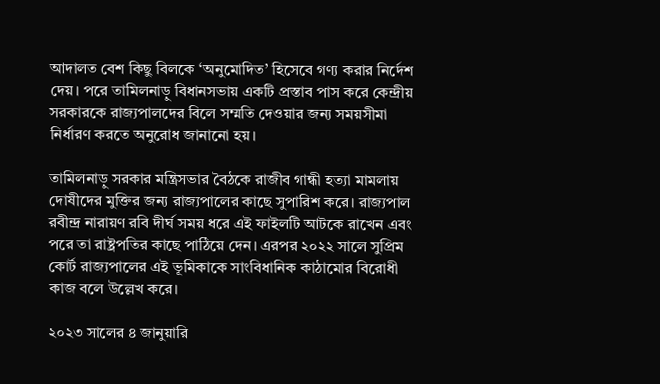আদালত বেশ কিছু বিলকে ‘অনুমোদিত’ হিসেবে গণ্য করার নির্দেশ দেয়। পরে তামিলনাড়ু বিধানসভায় একটি প্রস্তাব পাস করে কেন্দ্রীয় সরকারকে রাজ্যপালদের বিলে সম্মতি দেওয়ার জন্য সময়সীমা নির্ধারণ করতে অনুরোধ জানানো হয়।

তামিলনাড়ু সরকার মন্ত্রিসভার বৈঠকে রাজীব গান্ধী হত্যা মামলায় দোষীদের মুক্তির জন্য রাজ্যপালের কাছে সুপারিশ করে। রাজ্যপাল রবীন্দ্র নারায়ণ রবি দীর্ঘ সময় ধরে এই ফাইলটি আটকে রাখেন এবং পরে তা রাষ্ট্রপতির কাছে পাঠিয়ে দেন। এরপর ২০২২ সালে সুপ্রিম কোর্ট রাজ্যপালের এই ভূমিকাকে সাংবিধানিক কাঠামোর বিরোধী কাজ বলে উল্লেখ করে।

২০২৩ সালের ৪ জানুয়ারি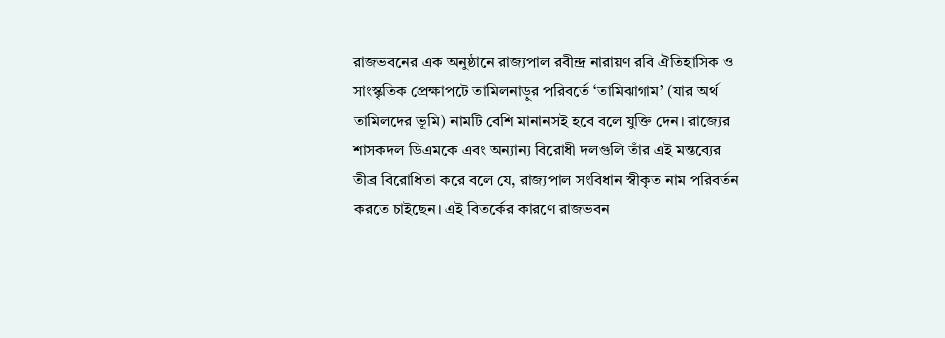রাজভবনের এক অনুষ্ঠানে রাজ্যপাল রবীন্দ্র নারায়ণ রবি ঐতিহাসিক ও সাংস্কৃতিক প্রেক্ষাপটে তামিলনাড়ুর পরিবর্তে ‘তামিঝাগাম’ (যার অর্থ তামিলদের ভূমি) নামটি বেশি মানানসই হবে বলে যুক্তি দেন। রাজ্যের শাসকদল ডিএমকে এবং অন্যান্য বিরোধী দলগুলি তাঁর এই মন্তব্যের তীব্র বিরোধিতা করে বলে যে, রাজ্যপাল সংবিধান স্বীকৃত নাম পরিবর্তন করতে চাইছেন। এই বিতর্কের কারণে রাজভবন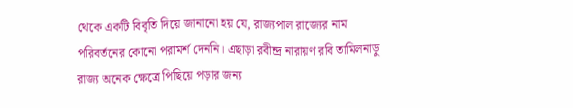থেকে একটি বিবৃতি দিয়ে জানানো হয় যে, রাজ্যপাল রাজ্যের নাম পরিবর্তনের কোনো পরামর্শ দেননি। এছাড়া রবীন্দ্র নারায়ণ রবি তামিলনাড়ু রাজ্য অনেক ক্ষেত্রে পিছিয়ে পড়ার জন্য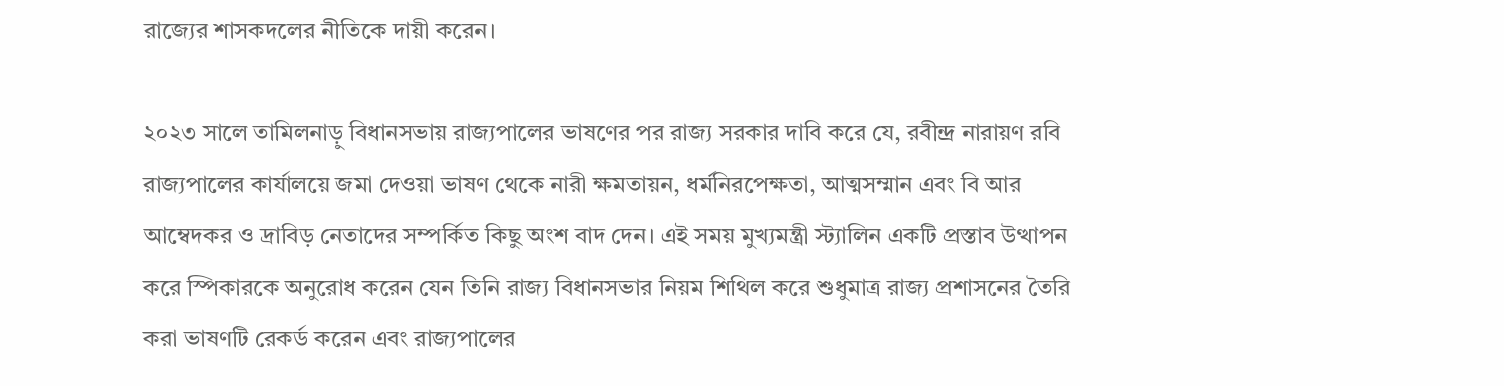রাজ্যের শাসকদলের নীতিকে দায়ী করেন।

২০২৩ সালে তামিলনাড়ু বিধানসভায় রাজ্যপালের ভাষণের পর রাজ্য সরকার দাবি করে যে, রবীন্দ্র নারায়ণ রবি রাজ্যপালের কার্যালয়ে জমা দেওয়া ভাষণ থেকে নারী ক্ষমতায়ন, ধর্মনিরপেক্ষতা, আত্মসম্মান এবং বি আর আম্বেদকর ও দ্রাবিড় নেতাদের সম্পর্কিত কিছু অংশ বাদ দেন। এই সময় মুখ্যমন্ত্রী স্ট্যালিন একটি প্রস্তাব উত্থাপন করে স্পিকারকে অনুরোধ করেন যেন তিনি রাজ্য বিধানসভার নিয়ম শিথিল করে শুধুমাত্র রাজ্য প্রশাসনের তৈরি করা ভাষণটি রেকর্ড করেন এবং রাজ্যপালের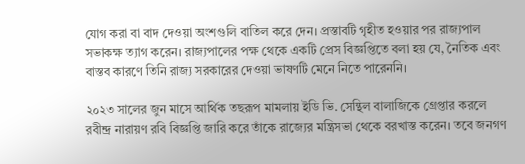যোগ করা বা বাদ দেওয়া অংশগুলি বাতিল করে দেন। প্রস্তাবটি গৃহীত হওয়ার পর রাজ্যপাল সভাকক্ষ ত্যাগ করেন। রাজ্যপালের পক্ষ থেকে একটি প্রেস বিজ্ঞপ্তিতে বলা হয় যে, নৈতিক এবং বাস্তব কারণে তিনি রাজ্য সরকারের দেওয়া ভাষণটি মেনে নিতে পারেননি।

২০২৩ সালের জুন মাসে আর্থিক তছরূপ মামলায় ইডি ভি. সেন্থিল বালাজিকে গ্রেপ্তার করলে রবীন্দ্র নারায়ণ রবি বিজ্ঞপ্তি জারি করে তাঁকে রাজ্যের মন্ত্রিসভা থেকে বরখাস্ত করেন। তবে জনগণ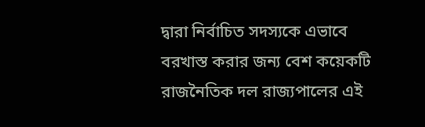দ্বারা নির্বাচিত সদস্যকে এভাবে বরখাস্ত করার জন্য বেশ কয়েকটি রাজনৈতিক দল রাজ্যপালের এই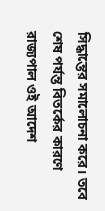সিদ্ধান্তের সমালোচনা করে। তবে শেষ পর্যন্ত বিতর্কের কারণে রাজ্যপাল ওই আদেশ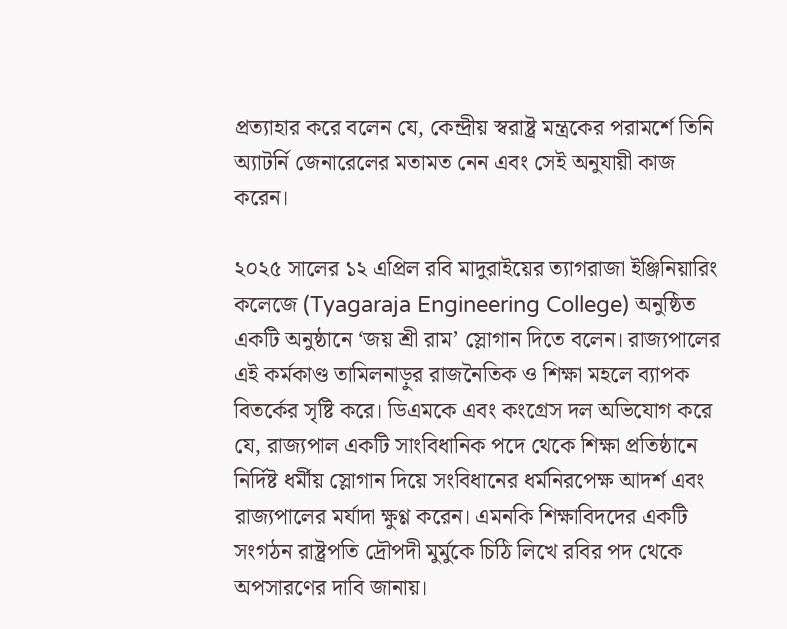প্রত্যাহার করে বলেন যে, কেন্দ্রীয় স্বরাষ্ট্র মন্ত্রকের পরামর্শে তিনি অ্যাটর্নি জেনারেলের মতামত নেন এবং সেই অনুযায়ী কাজ করেন।

২০২৫ সালের ১২ এপ্রিল রবি মাদুরাইয়ের ত্যাগরাজা ইঞ্জিনিয়ারিং কলেজে (Tyagaraja Engineering College) অনুষ্ঠিত একটি অনুষ্ঠানে ‘জয় শ্রী রাম’ স্লোগান দিতে বলেন। রাজ্যপালের এই কর্মকাণ্ড তামিলনাড়ুর রাজনৈতিক ও শিক্ষা মহলে ব্যাপক বিতর্কের সৃষ্টি করে। ডিএমকে এবং কংগ্রেস দল অভিযোগ করে যে, রাজ্যপাল একটি সাংবিধানিক পদে থেকে শিক্ষা প্রতিষ্ঠানে নির্দিষ্ট ধর্মীয় স্লোগান দিয়ে সংবিধানের ধর্মনিরপেক্ষ আদর্শ এবং রাজ্যপালের মর্যাদা ক্ষুণ্ণ করেন। এমনকি শিক্ষাবিদদের একটি সংগঠন রাষ্ট্রপতি দ্রৌপদী মুর্মুকে চিঠি লিখে রবির পদ থেকে অপসারণের দাবি জানায়।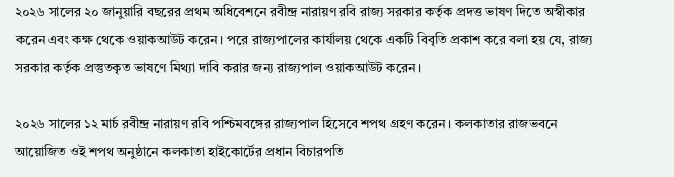২০২৬ সালের ২০ জানুয়ারি বছরের প্রথম অধিবেশনে রবীন্দ্র নারায়ণ রবি রাজ্য সরকার কর্তৃক প্রদত্ত ভাষণ দিতে অস্বীকার করেন এবং কক্ষ থেকে ওয়াকআউট করেন। পরে রাজ্যপালের কার্যালয় থেকে একটি বিবৃতি প্রকাশ করে বলা হয় যে, রাজ্য সরকার কর্তৃক প্রস্তুতকৃত ভাষণে মিথ্যা দাবি করার জন্য রাজ্যপাল ওয়াকআউট করেন।

২০২৬ সালের ১২ মার্চ রবীন্দ্র নারায়ণ রবি পশ্চিমবঙ্গের রাজ্যপাল হিসেবে শপথ গ্রহণ করেন। কলকাতার রাজভবনে আয়োজিত ওই শপথ অনুষ্ঠানে কলকাতা হাইকোর্টের প্রধান বিচারপতি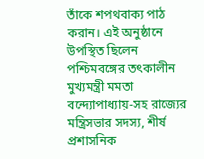তাঁকে শপথবাক্য পাঠ করান। এই অনুষ্ঠানে উপস্থিত ছিলেন পশ্চিমবঙ্গের তৎকালীন মুখ্যমন্ত্রী মমতা বন্দ্যোপাধ্যায়-সহ রাজ্যের মন্ত্রিসভার সদস্য, শীর্ষ প্রশাসনিক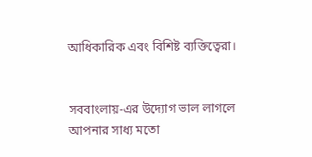আধিকারিক এবং বিশিষ্ট ব্যক্তিত্বেরা।


সববাংলায়-এর উদ্যোগ ভাল লাগলে আপনার সাধ্য মতো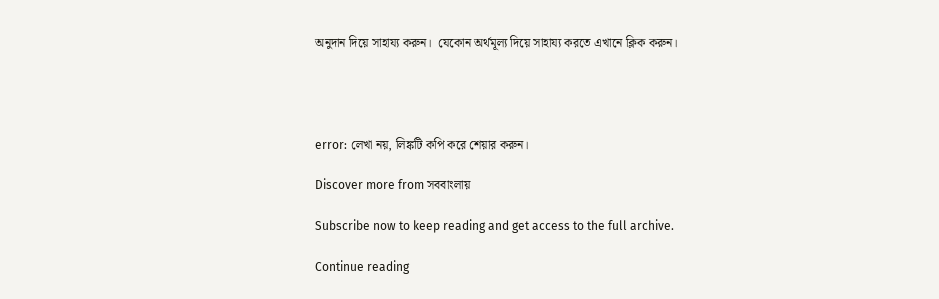অনুদান দিয়ে সাহায্য করুন।  যেকোন অর্থমূল্য দিয়ে সাহায্য করতে এখানে ক্লিক করুন।




error: লেখা নয়, লিঙ্কটি কপি করে শেয়ার করুন।

Discover more from সববাংলায়

Subscribe now to keep reading and get access to the full archive.

Continue reading